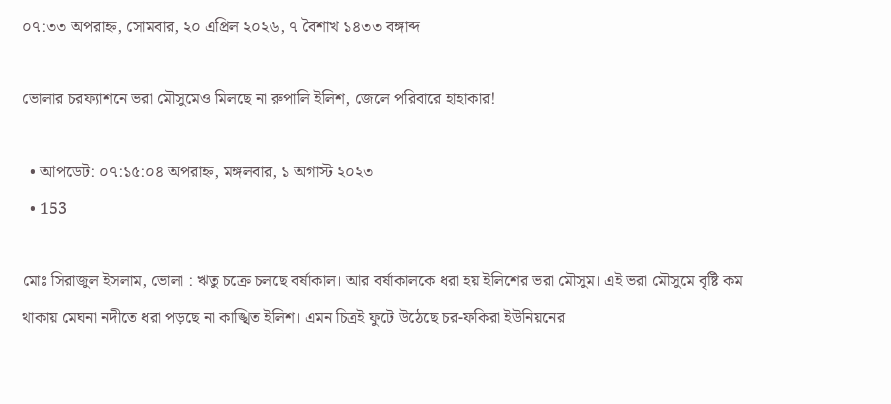০৭:৩৩ অপরাহ্ন, সোমবার, ২০ এপ্রিল ২০২৬, ৭ বৈশাখ ১৪৩৩ বঙ্গাব্দ

ভোলার চরফ্যাশনে ভরা মৌসুমেও মিলছে না রুপালি ইলিশ, জেলে পরিবারে হাহাকার!

  • আপডেট: ০৭:১৫:০৪ অপরাহ্ন, মঙ্গলবার, ১ অগাস্ট ২০২৩
  • 153

মোঃ সিরাজুল ইসলাম, ভোলা : ঋতু চক্রে চলছে বর্ষাকাল। আর বর্ষাকালকে ধরা হয় ইলিশের ভরা মৌসুম। এই ভরা মৌসুমে বৃষ্টি কম থাকায় মেঘনা নদীতে ধরা পড়ছে না কাঙ্খিত ইলিশ। এমন চিত্রই ফুটে উঠেছে চর-ফকিরা ইউনিয়নের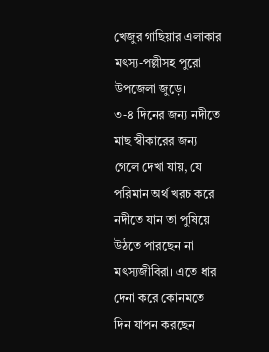খেজুর গাছিয়ার এলাকার মৎস্য-পল্লীসহ পুরো উপজেলা জুড়ে।
৩-৪ দিনের জন্য নদীতে মাছ স্বীকারের জন্য গেলে দেখা যায়, যে পরিমান অর্থ খরচ করে নদীতে যান তা পুষিয়ে উঠতে পারছেন না মৎস্যজীবিরা। এতে ধার দেনা করে কোনমতে দিন যাপন করছেন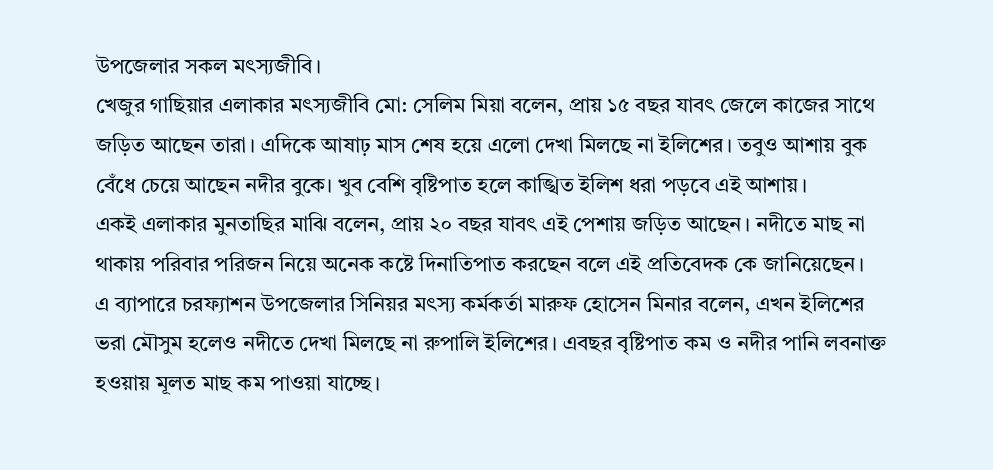উপজেলার সকল মৎস্যজীবি।
খেজুর গাছিয়ার এলাকার মৎস্যজীবি মো: সেলিম মিয়া বলেন, প্রায় ১৫ বছর যাবৎ জেলে কাজের সাথে জড়িত আছেন তারা। এদিকে আষাঢ় মাস শেষ হয়ে এলো দেখা মিলছে না ইলিশের। তবুও আশায় বুক বেঁধে চেয়ে আছেন নদীর বুকে। খুব বেশি বৃষ্টিপাত হলে কাঙ্খিত ইলিশ ধরা পড়বে এই আশায়।
একই এলাকার মুনতাছির মাঝি বলেন, প্রায় ২০ বছর যাবৎ এই পেশায় জড়িত আছেন। নদীতে মাছ না থাকায় পরিবার পরিজন নিয়ে অনেক কষ্টে দিনাতিপাত করছেন বলে এই প্রতিবেদক কে জানিয়েছেন।
এ ব্যাপারে চরফ্যাশন উপজেলার সিনিয়র মৎস্য কর্মকর্তা মারুফ হোসেন মিনার বলেন, এখন ইলিশের ভরা মৌসুম হলেও নদীতে দেখা মিলছে না রুপালি ইলিশের। এবছর বৃষ্টিপাত কম ও নদীর পানি লবনাক্ত হওয়ায় মূলত মাছ কম পাওয়া যাচ্ছে।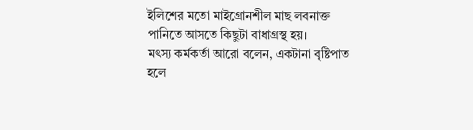ইলিশের মতো মাইগ্রোনশীল মাছ লবনাক্ত পানিতে আসতে কিছুটা বাধাগ্রস্থ হয়।
মৎস্য কর্মকর্তা আরো বলেন, একটানা বৃষ্টিপাত হলে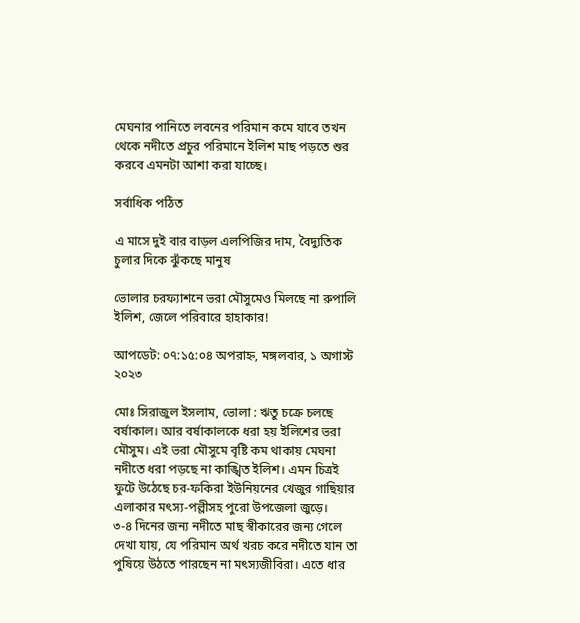মেঘনার পানিতে লবনের পরিমান কমে যাবে তখন থেকে নদীতে প্রচুর পরিমানে ইলিশ মাছ পড়তে শুর করবে এমনটা আশা করা যাচ্ছে।

সর্বাধিক পঠিত

এ মাসে দুই বার বাড়ল এলপিজির দাম, বৈদ্যুতিক চুলার দিকে ঝুঁকছে মানুষ

ভোলার চরফ্যাশনে ভরা মৌসুমেও মিলছে না রুপালি ইলিশ, জেলে পরিবারে হাহাকার!

আপডেট: ০৭:১৫:০৪ অপরাহ্ন, মঙ্গলবার, ১ অগাস্ট ২০২৩

মোঃ সিরাজুল ইসলাম, ভোলা : ঋতু চক্রে চলছে বর্ষাকাল। আর বর্ষাকালকে ধরা হয় ইলিশের ভরা মৌসুম। এই ভরা মৌসুমে বৃষ্টি কম থাকায় মেঘনা নদীতে ধরা পড়ছে না কাঙ্খিত ইলিশ। এমন চিত্রই ফুটে উঠেছে চর-ফকিরা ইউনিয়নের খেজুর গাছিয়ার এলাকার মৎস্য-পল্লীসহ পুরো উপজেলা জুড়ে।
৩-৪ দিনের জন্য নদীতে মাছ স্বীকারের জন্য গেলে দেখা যায়, যে পরিমান অর্থ খরচ করে নদীতে যান তা পুষিয়ে উঠতে পারছেন না মৎস্যজীবিরা। এতে ধার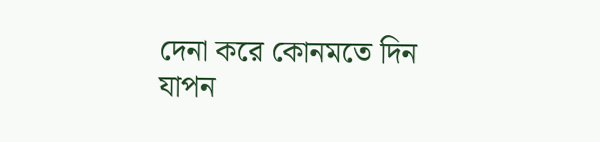দেনা করে কোনমতে দিন যাপন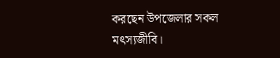করছেন উপজেলার সকল মৎস্যজীবি।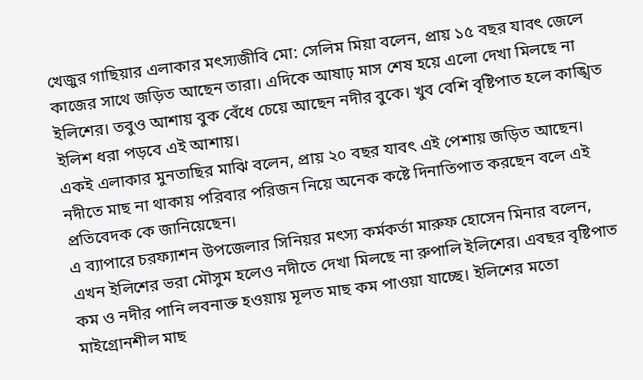খেজুর গাছিয়ার এলাকার মৎস্যজীবি মো: সেলিম মিয়া বলেন, প্রায় ১৫ বছর যাবৎ জেলে কাজের সাথে জড়িত আছেন তারা। এদিকে আষাঢ় মাস শেষ হয়ে এলো দেখা মিলছে না ইলিশের। তবুও আশায় বুক বেঁধে চেয়ে আছেন নদীর বুকে। খুব বেশি বৃষ্টিপাত হলে কাঙ্খিত ইলিশ ধরা পড়বে এই আশায়।
একই এলাকার মুনতাছির মাঝি বলেন, প্রায় ২০ বছর যাবৎ এই পেশায় জড়িত আছেন। নদীতে মাছ না থাকায় পরিবার পরিজন নিয়ে অনেক কষ্টে দিনাতিপাত করছেন বলে এই প্রতিবেদক কে জানিয়েছেন।
এ ব্যাপারে চরফ্যাশন উপজেলার সিনিয়র মৎস্য কর্মকর্তা মারুফ হোসেন মিনার বলেন, এখন ইলিশের ভরা মৌসুম হলেও নদীতে দেখা মিলছে না রুপালি ইলিশের। এবছর বৃষ্টিপাত কম ও নদীর পানি লবনাক্ত হওয়ায় মূলত মাছ কম পাওয়া যাচ্ছে। ইলিশের মতো মাইগ্রোনশীল মাছ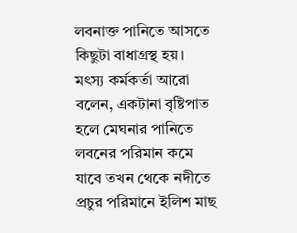লবনাক্ত পানিতে আসতে কিছুটা বাধাগ্রস্থ হয়।
মৎস্য কর্মকর্তা আরো বলেন, একটানা বৃষ্টিপাত হলে মেঘনার পানিতে লবনের পরিমান কমে যাবে তখন থেকে নদীতে প্রচুর পরিমানে ইলিশ মাছ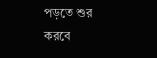পড়তে শুর করবে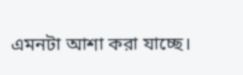এমনটা আশা করা যাচ্ছে।